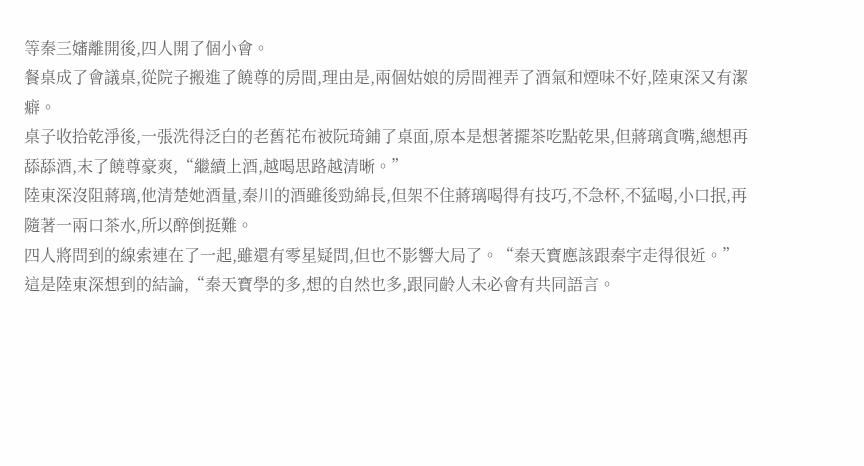等秦三嬸離開後,四人開了個小會。
餐桌成了會議桌,從院子搬進了饒尊的房間,理由是,兩個姑娘的房間裡弄了酒氣和煙味不好,陸東深又有潔癖。
桌子收拾乾淨後,一張洗得泛白的老舊花布被阮琦鋪了桌面,原本是想著擺茶吃點乾果,但蔣璃貪嘴,總想再舔舔酒,末了饒尊豪爽,“繼續上酒,越喝思路越清晰。”
陸東深沒阻蔣璃,他清楚她酒量,秦川的酒雖後勁綿長,但架不住蔣璃喝得有技巧,不急杯,不猛喝,小口抿,再隨著一兩口茶水,所以醉倒挺難。
四人將問到的線索連在了一起,雖還有零星疑問,但也不影響大局了。“秦天寶應該跟秦宇走得很近。”這是陸東深想到的結論,“秦天寶學的多,想的自然也多,跟同齡人未必會有共同語言。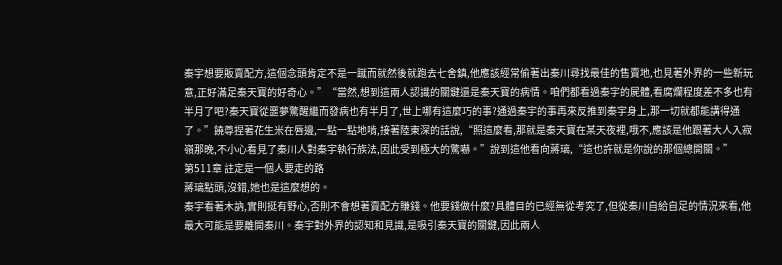秦宇想要販賣配方,這個念頭肯定不是一蹴而就然後就跑去七舍鎮,他應該經常偷著出秦川尋找最佳的售賣地,也見著外界的一些新玩意,正好滿足秦天寶的好奇心。”“當然,想到這兩人認識的關鍵還是秦天寶的病情。咱們都看過秦宇的屍體,看腐爛程度差不多也有半月了吧?秦天寶從噩夢驚醒繼而發病也有半月了,世上哪有這麼巧的事?通過秦宇的事再來反推到秦宇身上,那一切就都能講得通了。”饒尊捏著花生米在唇邊,一點一點地啃,接著陸東深的話說,“照這麼看,那就是秦天寶在某天夜裡,哦不,應該是他跟著大人入寂嶺那晚,不小心看見了秦川人對秦宇執行族法,因此受到極大的驚嚇。”說到這他看向蔣璃,“這也許就是你說的那個總開關。”
第511章 註定是一個人要走的路
蔣璃點頭,沒錯,她也是這麼想的。
秦宇看著木訥,實則挺有野心,否則不會想著賣配方賺錢。他要錢做什麼?具體目的已經無從考究了,但從秦川自給自足的情況來看,他最大可能是要離開秦川。秦宇對外界的認知和見識,是吸引秦天寶的關鍵,因此兩人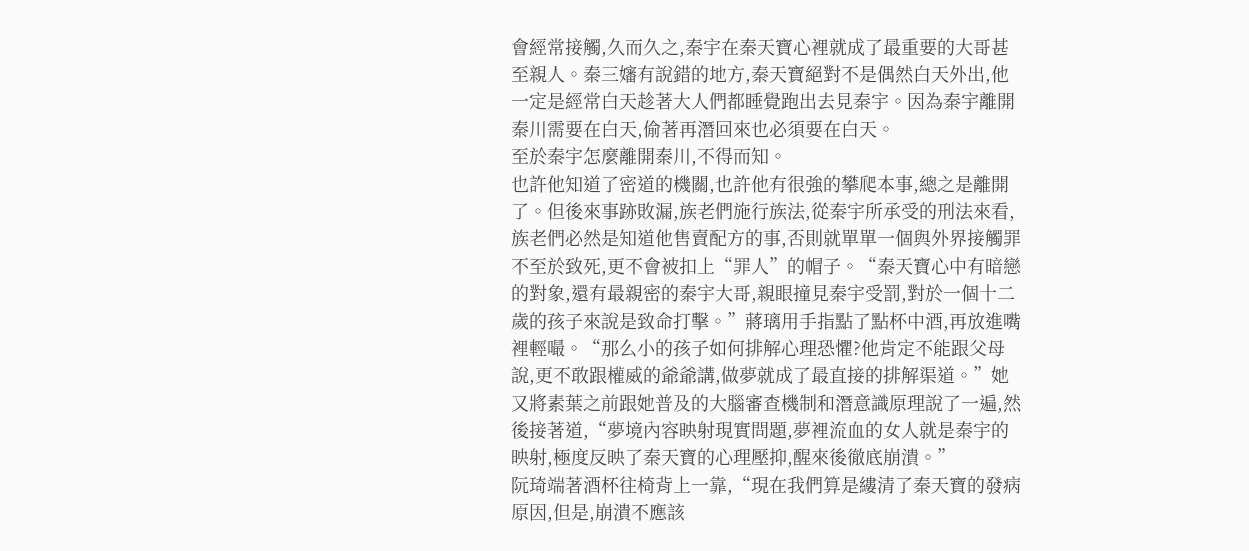會經常接觸,久而久之,秦宇在秦天寶心裡就成了最重要的大哥甚至親人。秦三嬸有說錯的地方,秦天寶絕對不是偶然白天外出,他一定是經常白天趁著大人們都睡覺跑出去見秦宇。因為秦宇離開秦川需要在白天,偷著再潛回來也必須要在白天。
至於秦宇怎麼離開秦川,不得而知。
也許他知道了密道的機關,也許他有很強的攀爬本事,總之是離開了。但後來事跡敗漏,族老們施行族法,從秦宇所承受的刑法來看,族老們必然是知道他售賣配方的事,否則就單單一個與外界接觸罪不至於致死,更不會被扣上“罪人”的帽子。“秦天寶心中有暗戀的對象,還有最親密的秦宇大哥,親眼撞見秦宇受罰,對於一個十二歲的孩子來說是致命打擊。”蔣璃用手指點了點杯中酒,再放進嘴裡輕嘬。“那么小的孩子如何排解心理恐懼?他肯定不能跟父母說,更不敢跟權威的爺爺講,做夢就成了最直接的排解渠道。”她又將素葉之前跟她普及的大腦審查機制和潛意識原理說了一遍,然後接著道,“夢境內容映射現實問題,夢裡流血的女人就是秦宇的映射,極度反映了秦天寶的心理壓抑,醒來後徹底崩潰。”
阮琦端著酒杯往椅背上一靠,“現在我們算是縷清了秦天寶的發病原因,但是,崩潰不應該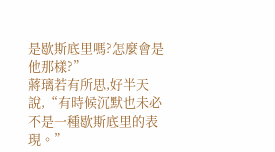是歇斯底里嗎?怎麼會是他那樣?”
蔣璃若有所思,好半天說,“有時候沉默也未必不是一種歇斯底里的表現。”